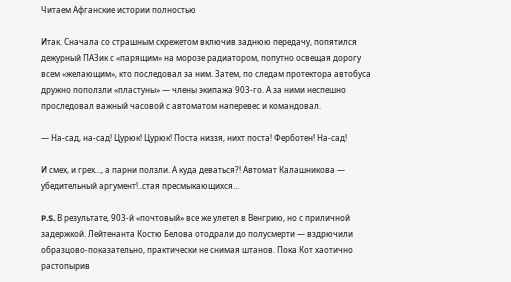Читаем Афганские истории полностью

Итак. Сначала со страшным скрежетом включив заднюю передачу, попятился дежурный ПАЗик с «парящим» на морозе радиатором, попутно освещая дорогу всем «желающим», кто последовал за ним. Затем, по следам протектора автобуса дружно поползли «пластуны» — члены экипажа 903-го. А за ними неспешно проследовал важный часовой с автоматом наперевес и командовал.

— На-сад, на-сад! Цурюк! Цурюк! Поста низзя, нихт поста! Ферботен! На-сад!

И смех, и грех…, а парни ползли. А куда деваться?! Автомат Калашникова — убедительный аргумент!..стая пресмыкающихся…

P.S. В результате, 903-й «почтовый» все же улетел в Венгрию, но с приличной задержкой. Лейтенанта Костю Белова отодрали до полусмерти — вздрючили образцово-показательно, практически не снимая штанов. Пока Кот хаотично растопырив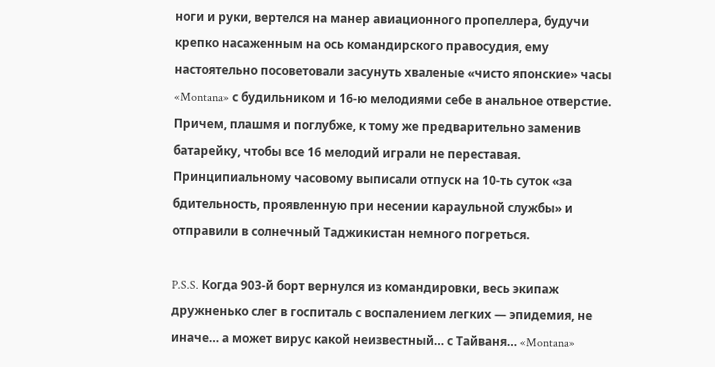ноги и руки, вертелся на манер авиационного пропеллера, будучи крепко насаженным на ось командирского правосудия, ему настоятельно посоветовали засунуть хваленые «чисто японские» часы «Montana» с будильником и 16-ю мелодиями себе в анальное отверстие. Причем, плашмя и поглубже, к тому же предварительно заменив батарейку, чтобы все 16 мелодий играли не переставая. Принципиальному часовому выписали отпуск на 10-ть суток «за бдительность, проявленную при несении караульной службы» и отправили в солнечный Таджикистан немного погреться.

P.S.S. Когда 903-й борт вернулся из командировки, весь экипаж дружненько слег в госпиталь с воспалением легких — эпидемия, не иначе… а может вирус какой неизвестный… с Тайваня… «Montana»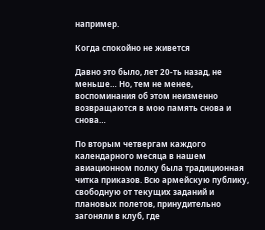например.

Когда спокойно не живется

Давно это было, лет 20-ть назад, не меньше… Но, тем не менее, воспоминания об этом неизменно возвращаются в мою память снова и снова…

По вторым четвергам каждого календарного месяца в нашем авиационном полку была традиционная читка приказов. Всю армейскую публику, свободную от текущих заданий и плановых полетов, принудительно загоняли в клуб, где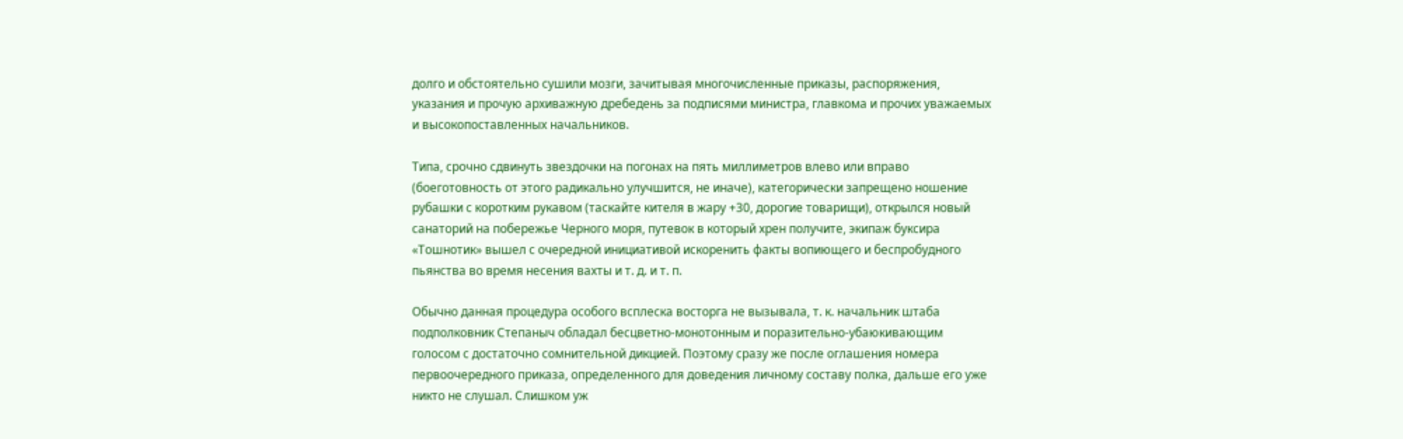долго и обстоятельно сушили мозги, зачитывая многочисленные приказы, распоряжения, указания и прочую архиважную дребедень за подписями министра, главкома и прочих уважаемых и высокопоставленных начальников.

Типа, срочно сдвинуть звездочки на погонах на пять миллиметров влево или вправо (боеготовность от этого радикально улучшится, не иначе), категорически запрещено ношение рубашки с коротким рукавом (таскайте кителя в жару +30, дорогие товарищи), открылся новый санаторий на побережье Черного моря, путевок в который хрен получите, экипаж буксира «Тошнотик» вышел с очередной инициативой искоренить факты вопиющего и беспробудного пьянства во время несения вахты и т. д. и т. п.

Обычно данная процедура особого всплеска восторга не вызывала, т. к. начальник штаба подполковник Степаныч обладал бесцветно-монотонным и поразительно-убаюкивающим голосом с достаточно сомнительной дикцией. Поэтому сразу же после оглашения номера первоочередного приказа, определенного для доведения личному составу полка, дальше его уже никто не слушал. Слишком уж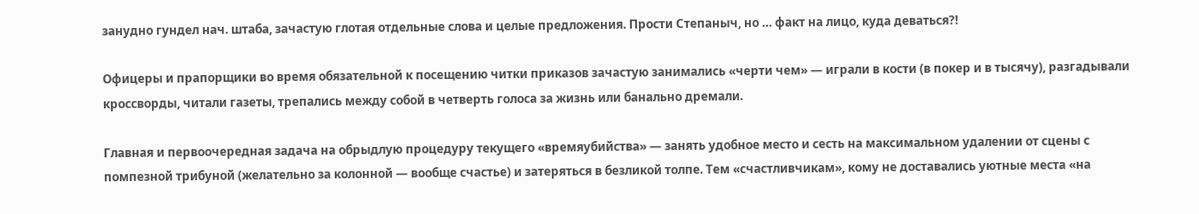занудно гундел нач. штаба, зачастую глотая отдельные слова и целые предложения. Прости Степаныч, но … факт на лицо, куда деваться?!

Офицеры и прапорщики во время обязательной к посещению читки приказов зачастую занимались «черти чем» — играли в кости (в покер и в тысячу), разгадывали кроссворды, читали газеты, трепались между собой в четверть голоса за жизнь или банально дремали.

Главная и первоочередная задача на обрыдлую процедуру текущего «времяубийства» — занять удобное место и сесть на максимальном удалении от сцены с помпезной трибуной (желательно за колонной — вообще счастье) и затеряться в безликой толпе. Тем «счастливчикам», кому не доставались уютные места «на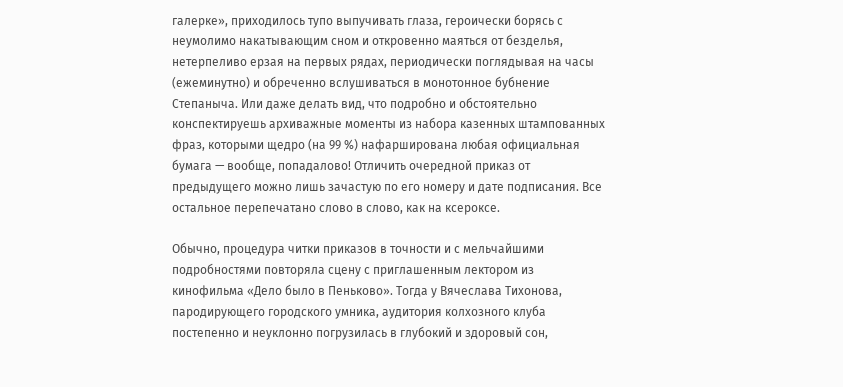галерке», приходилось тупо выпучивать глаза, героически борясь с неумолимо накатывающим сном и откровенно маяться от безделья, нетерпеливо ерзая на первых рядах, периодически поглядывая на часы (ежеминутно) и обреченно вслушиваться в монотонное бубнение Степаныча. Или даже делать вид, что подробно и обстоятельно конспектируешь архиважные моменты из набора казенных штампованных фраз, которыми щедро (на 99 %) нафарширована любая официальная бумага — вообще, попадалово! Отличить очередной приказ от предыдущего можно лишь зачастую по его номеру и дате подписания. Все остальное перепечатано слово в слово, как на ксероксе.

Обычно, процедура читки приказов в точности и с мельчайшими подробностями повторяла сцену с приглашенным лектором из кинофильма «Дело было в Пеньково». Тогда у Вячеслава Тихонова, пародирующего городского умника, аудитория колхозного клуба постепенно и неуклонно погрузилась в глубокий и здоровый сон,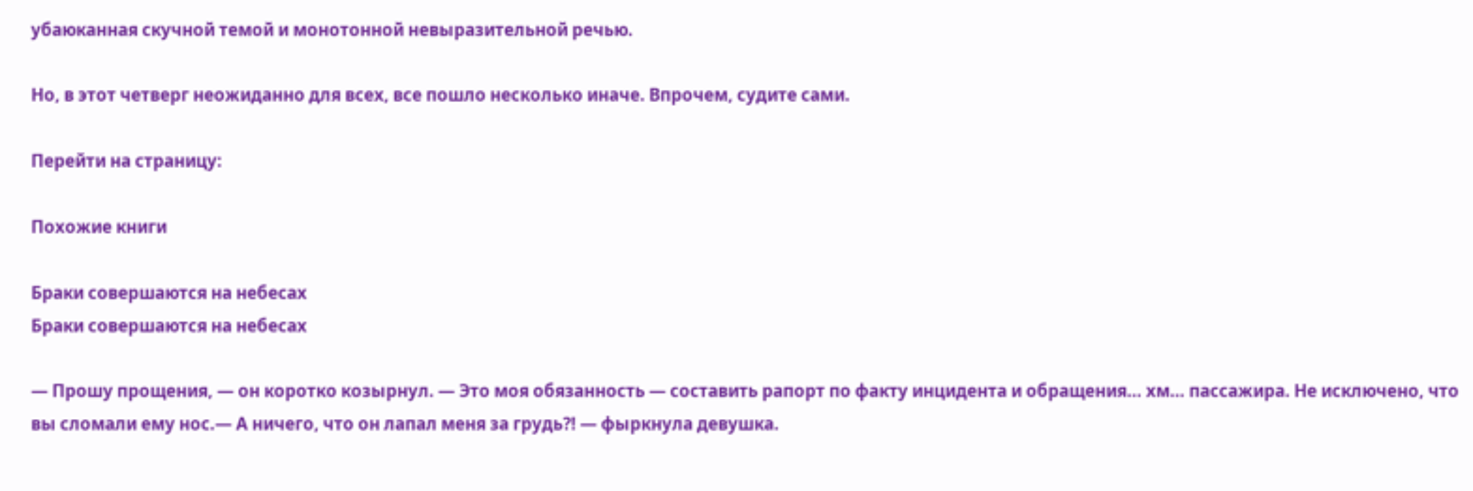убаюканная скучной темой и монотонной невыразительной речью.

Но, в этот четверг неожиданно для всех, все пошло несколько иначе. Впрочем, судите сами.

Перейти на страницу:

Похожие книги

Браки совершаются на небесах
Браки совершаются на небесах

— Прошу прощения, — он коротко козырнул. — Это моя обязанность — составить рапорт по факту инцидента и обращения… хм… пассажира. Не исключено, что вы сломали ему нос.— А ничего, что он лапал меня за грудь?! — фыркнула девушка.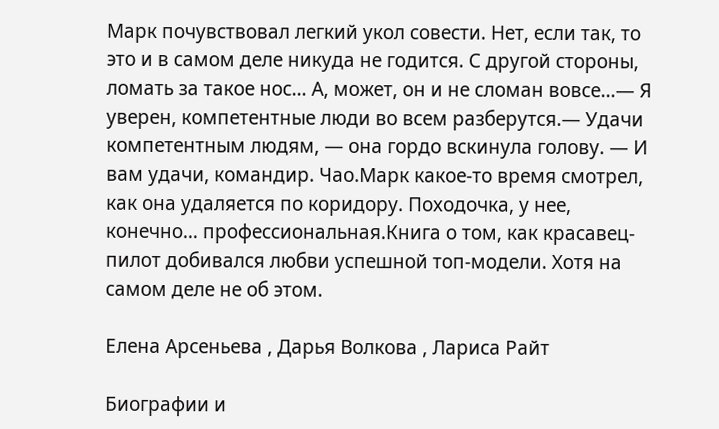Марк почувствовал легкий укол совести. Нет, если так, то это и в самом деле никуда не годится. С другой стороны, ломать за такое нос… А, может, он и не сломан вовсе…— Я уверен, компетентные люди во всем разберутся.— Удачи компетентным людям, — она гордо вскинула голову. — И вам удачи, командир. Чао.Марк какое-то время смотрел, как она удаляется по коридору. Походочка, у нее, конечно… профессиональная.Книга о том, как красавец-пилот добивался любви успешной топ-модели. Хотя на самом деле не об этом.

Елена Арсеньева , Дарья Волкова , Лариса Райт

Биографии и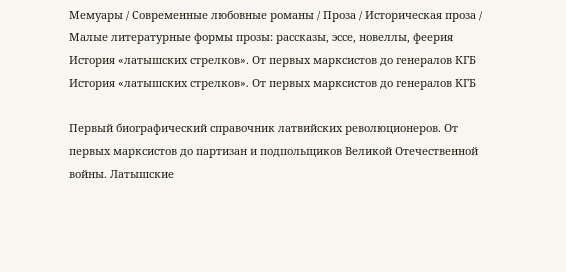Мемуары / Современные любовные романы / Проза / Историческая проза / Малые литературные формы прозы: рассказы, эссе, новеллы, феерия
История «латышских стрелков». От первых марксистов до генералов КГБ
История «латышских стрелков». От первых марксистов до генералов КГБ

Первый биографический справочник латвийских революционеров. От первых марксистов до партизан и подпольщиков Великой Отечественной войны. Латышские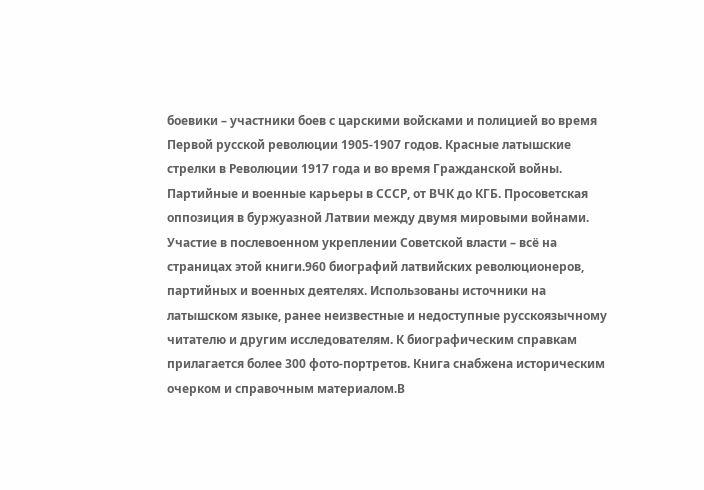боевики – участники боев с царскими войсками и полицией во время Первой русской революции 1905-1907 годов. Красные латышские стрелки в Революции 1917 года и во время Гражданской войны. Партийные и военные карьеры в СССР, от ВЧК до КГБ. Просоветская оппозиция в буржуазной Латвии между двумя мировыми войнами. Участие в послевоенном укреплении Советской власти – всё на страницах этой книги.960 биографий латвийских революционеров, партийных и военных деятелях. Использованы источники на латышском языке, ранее неизвестные и недоступные русскоязычному читателю и другим исследователям. К биографическим справкам прилагается более 300 фото-портретов. Книга снабжена историческим очерком и справочным материалом.В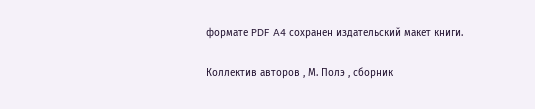формате PDF A4 сохранен издательский макет книги.

Коллектив авторов , М. Полэ , сборник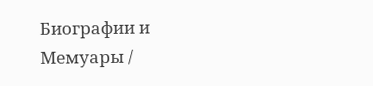Биографии и Мемуары /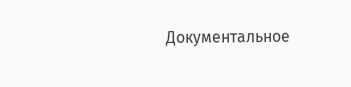Документальное